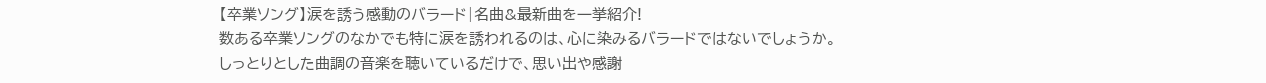【卒業ソング】涙を誘う感動のバラード|名曲&最新曲を一挙紹介!
数ある卒業ソングのなかでも特に涙を誘われるのは、心に染みるバラードではないでしょうか。
しっとりとした曲調の音楽を聴いているだけで、思い出や感謝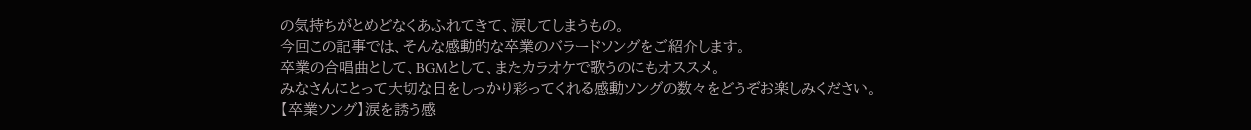の気持ちがとめどなくあふれてきて、涙してしまうもの。
今回この記事では、そんな感動的な卒業のバラードソングをご紹介します。
卒業の合唱曲として、BGMとして、またカラオケで歌うのにもオススメ。
みなさんにとって大切な日をしっかり彩ってくれる感動ソングの数々をどうぞお楽しみください。
【卒業ソング】涙を誘う感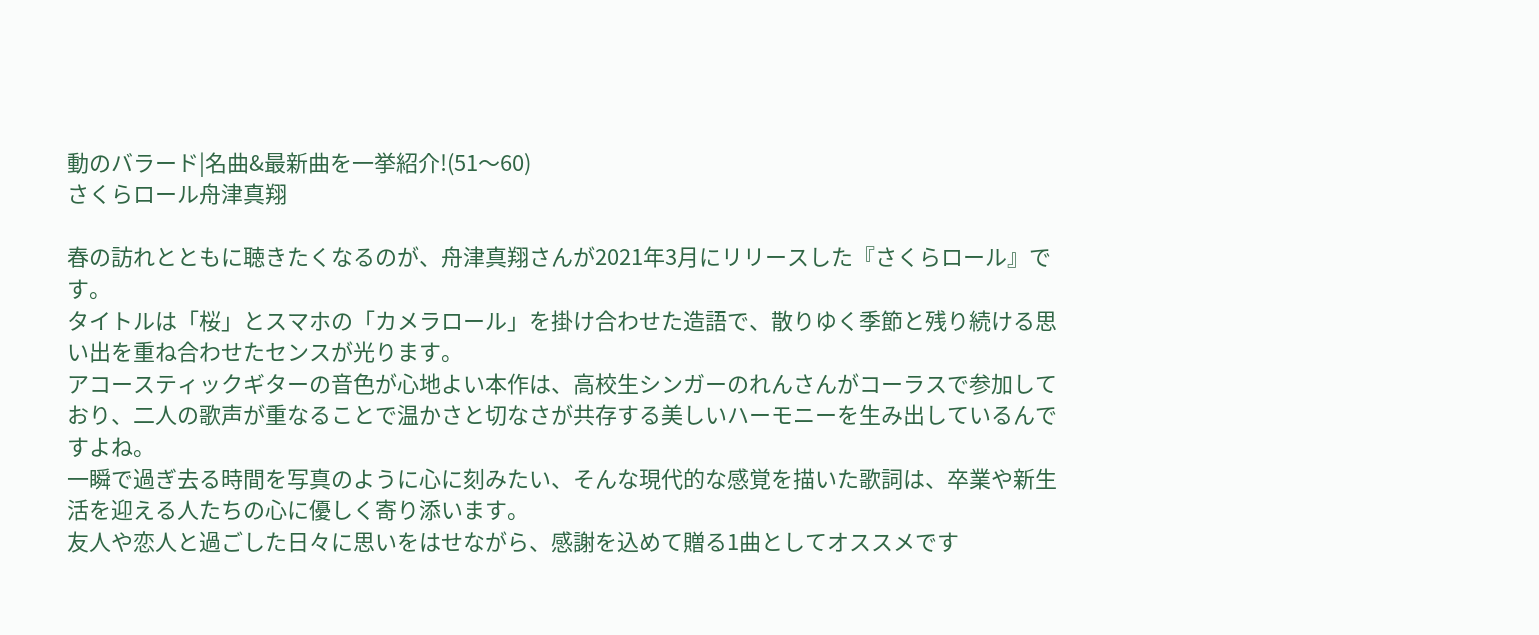動のバラード|名曲&最新曲を一挙紹介!(51〜60)
さくらロール舟津真翔

春の訪れとともに聴きたくなるのが、舟津真翔さんが2021年3月にリリースした『さくらロール』です。
タイトルは「桜」とスマホの「カメラロール」を掛け合わせた造語で、散りゆく季節と残り続ける思い出を重ね合わせたセンスが光ります。
アコースティックギターの音色が心地よい本作は、高校生シンガーのれんさんがコーラスで参加しており、二人の歌声が重なることで温かさと切なさが共存する美しいハーモニーを生み出しているんですよね。
一瞬で過ぎ去る時間を写真のように心に刻みたい、そんな現代的な感覚を描いた歌詞は、卒業や新生活を迎える人たちの心に優しく寄り添います。
友人や恋人と過ごした日々に思いをはせながら、感謝を込めて贈る1曲としてオススメです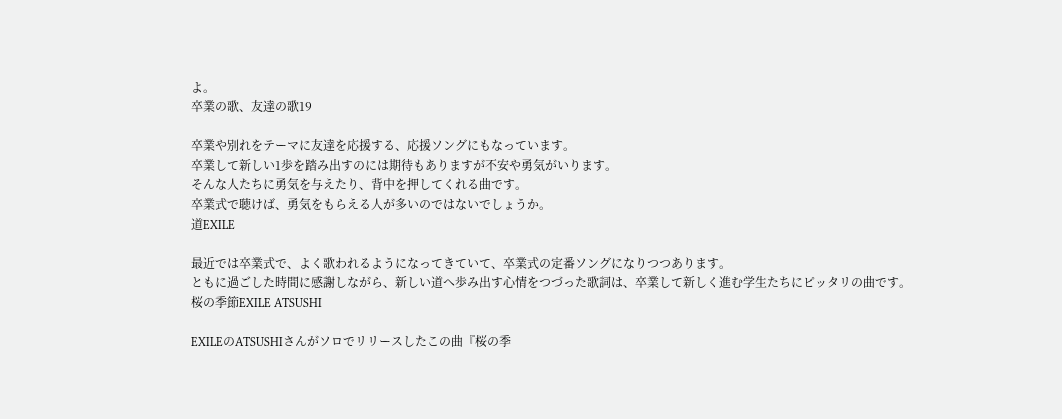よ。
卒業の歌、友達の歌19

卒業や別れをテーマに友達を応援する、応援ソングにもなっています。
卒業して新しい1歩を踏み出すのには期待もありますが不安や勇気がいります。
そんな人たちに勇気を与えたり、背中を押してくれる曲です。
卒業式で聴けば、勇気をもらえる人が多いのではないでしょうか。
道EXILE

最近では卒業式で、よく歌われるようになってきていて、卒業式の定番ソングになりつつあります。
ともに過ごした時間に感謝しながら、新しい道へ歩み出す心情をつづった歌詞は、卒業して新しく進む学生たちにピッタリの曲です。
桜の季節EXILE ATSUSHI

EXILEのATSUSHIさんがソロでリリースしたこの曲『桜の季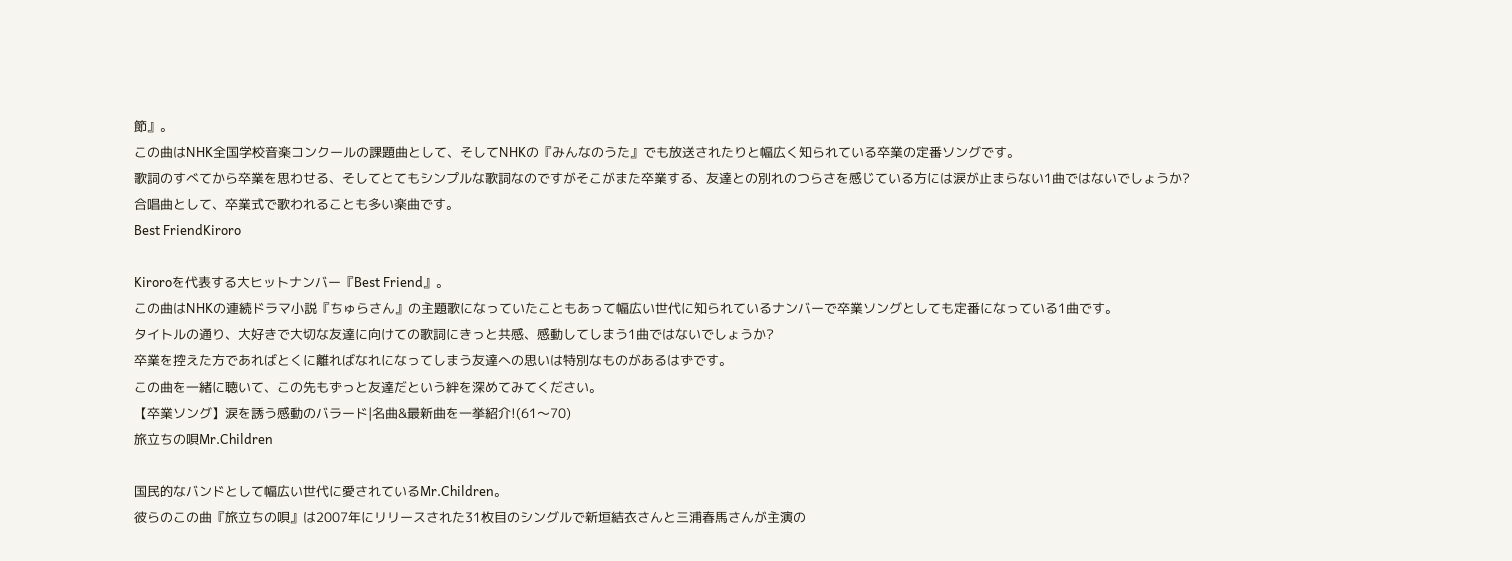節』。
この曲はNHK全国学校音楽コンクールの課題曲として、そしてNHKの『みんなのうた』でも放送されたりと幅広く知られている卒業の定番ソングです。
歌詞のすべてから卒業を思わせる、そしてとてもシンプルな歌詞なのですがそこがまた卒業する、友達との別れのつらさを感じている方には涙が止まらない1曲ではないでしょうか?
合唱曲として、卒業式で歌われることも多い楽曲です。
Best FriendKiroro

Kiroroを代表する大ヒットナンバー『Best Friend』。
この曲はNHKの連続ドラマ小説『ちゅらさん』の主題歌になっていたこともあって幅広い世代に知られているナンバーで卒業ソングとしても定番になっている1曲です。
タイトルの通り、大好きで大切な友達に向けての歌詞にきっと共感、感動してしまう1曲ではないでしょうか?
卒業を控えた方であればとくに離ればなれになってしまう友達への思いは特別なものがあるはずです。
この曲を一緒に聴いて、この先もずっと友達だという絆を深めてみてください。
【卒業ソング】涙を誘う感動のバラード|名曲&最新曲を一挙紹介!(61〜70)
旅立ちの唄Mr.Children

国民的なバンドとして幅広い世代に愛されているMr.Children。
彼らのこの曲『旅立ちの唄』は2007年にリリースされた31枚目のシングルで新垣結衣さんと三浦春馬さんが主演の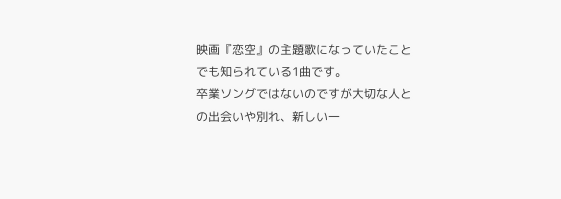映画『恋空』の主題歌になっていたことでも知られている1曲です。
卒業ソングではないのですが大切な人との出会いや別れ、新しい一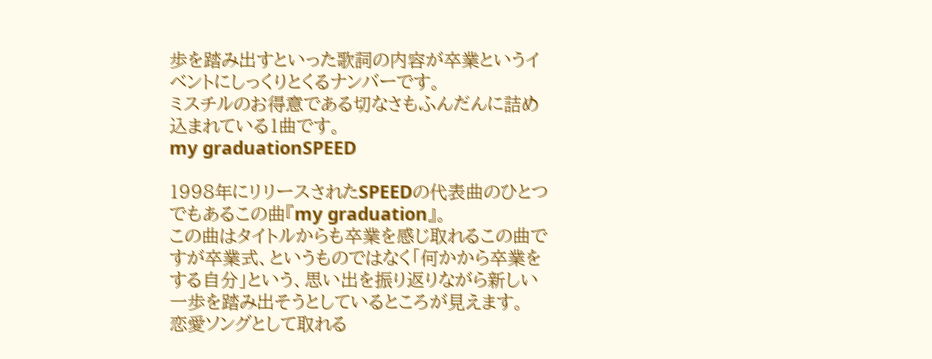歩を踏み出すといった歌詞の内容が卒業というイベントにしっくりとくるナンバーです。
ミスチルのお得意である切なさもふんだんに詰め込まれている1曲です。
my graduationSPEED

1998年にリリースされたSPEEDの代表曲のひとつでもあるこの曲『my graduation』。
この曲はタイトルからも卒業を感じ取れるこの曲ですが卒業式、というものではなく「何かから卒業をする自分」という、思い出を振り返りながら新しい一歩を踏み出そうとしているところが見えます。
恋愛ソングとして取れる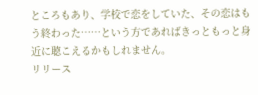ところもあり、学校で恋をしていた、その恋はもう終わった……という方であればきっともっと身近に聴こえるかもしれません。
リリース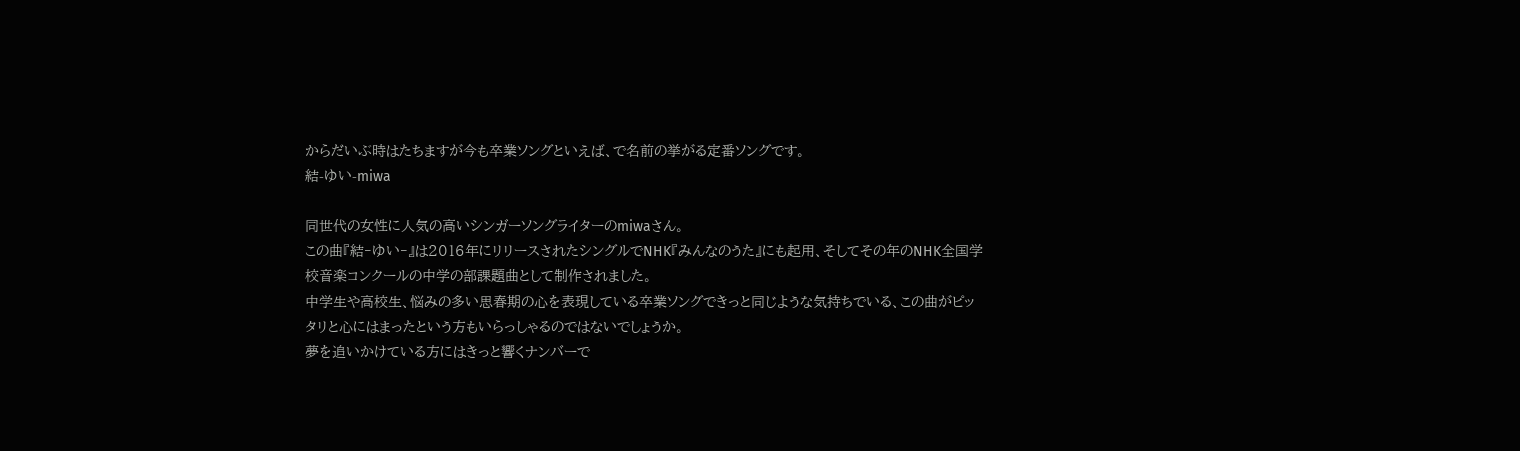からだいぶ時はたちますが今も卒業ソングといえば、で名前の挙がる定番ソングです。
結-ゆい-miwa

同世代の女性に人気の高いシンガーソングライターのmiwaさん。
この曲『結‐ゆい‐』は2016年にリリースされたシングルでNHK『みんなのうた』にも起用、そしてその年のNHK全国学校音楽コンクールの中学の部課題曲として制作されました。
中学生や高校生、悩みの多い思春期の心を表現している卒業ソングできっと同じような気持ちでいる、この曲がピッタリと心にはまったという方もいらっしゃるのではないでしょうか。
夢を追いかけている方にはきっと響くナンバーで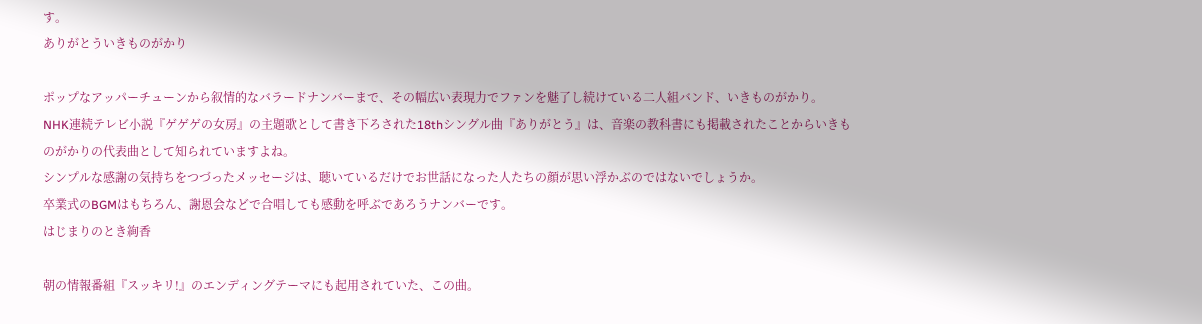す。
ありがとういきものがかり

ポップなアッパーチューンから叙情的なバラードナンバーまで、その幅広い表現力でファンを魅了し続けている二人組バンド、いきものがかり。
NHK連続テレビ小説『ゲゲゲの女房』の主題歌として書き下ろされた18thシングル曲『ありがとう』は、音楽の教科書にも掲載されたことからいきものがかりの代表曲として知られていますよね。
シンプルな感謝の気持ちをつづったメッセージは、聴いているだけでお世話になった人たちの顔が思い浮かぶのではないでしょうか。
卒業式のBGMはもちろん、謝恩会などで合唱しても感動を呼ぶであろうナンバーです。
はじまりのとき絢香

朝の情報番組『スッキリ!』のエンディングテーマにも起用されていた、この曲。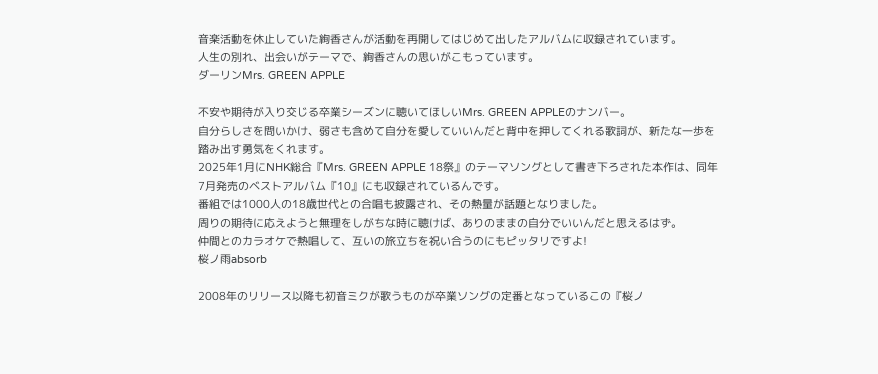音楽活動を休止していた絢香さんが活動を再開してはじめて出したアルバムに収録されています。
人生の別れ、出会いがテーマで、絢香さんの思いがこもっています。
ダーリンMrs. GREEN APPLE

不安や期待が入り交じる卒業シーズンに聴いてほしいMrs. GREEN APPLEのナンバー。
自分らしさを問いかけ、弱さも含めて自分を愛していいんだと背中を押してくれる歌詞が、新たな一歩を踏み出す勇気をくれます。
2025年1月にNHK総合『Mrs. GREEN APPLE 18祭』のテーマソングとして書き下ろされた本作は、同年7月発売のベストアルバム『10』にも収録されているんです。
番組では1000人の18歳世代との合唱も披露され、その熱量が話題となりました。
周りの期待に応えようと無理をしがちな時に聴けば、ありのままの自分でいいんだと思えるはず。
仲間とのカラオケで熱唱して、互いの旅立ちを祝い合うのにもピッタリですよ!
桜ノ雨absorb

2008年のリリース以降も初音ミクが歌うものが卒業ソングの定番となっているこの『桜ノ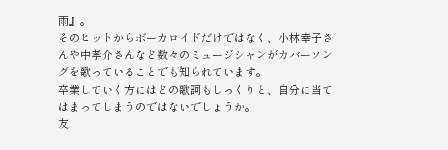雨』。
そのヒットからボーカロイドだけではなく、小林幸子さんや中孝介さんなど数々のミュージシャンがカバーソングを歌っていることでも知られています。
卒業していく方にはどの歌詞もしっくりと、自分に当てはまってしまうのではないでしょうか。
友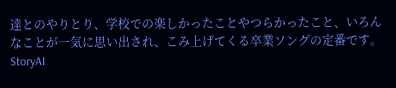達とのやりとり、学校での楽しかったことやつらかったこと、いろんなことが一気に思い出され、こみ上げてくる卒業ソングの定番です。
StoryAI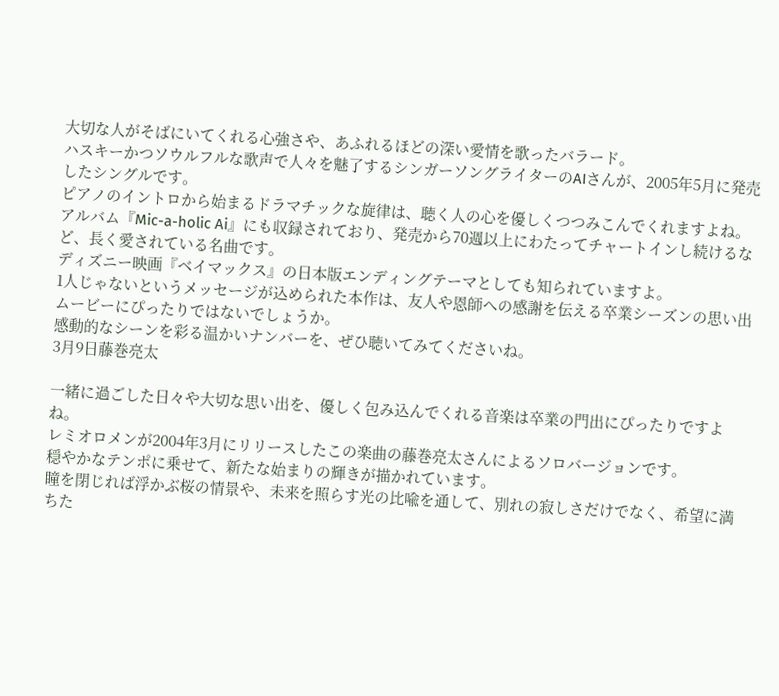大切な人がそばにいてくれる心強さや、あふれるほどの深い愛情を歌ったバラード。
ハスキーかつソウルフルな歌声で人々を魅了するシンガーソングライターのAIさんが、2005年5月に発売したシングルです。
ピアノのイントロから始まるドラマチックな旋律は、聴く人の心を優しくつつみこんでくれますよね。
アルバム『Mic-a-holic Ai』にも収録されており、発売から70週以上にわたってチャートインし続けるなど、長く愛されている名曲です。
ディズニー映画『ベイマックス』の日本版エンディングテーマとしても知られていますよ。
1人じゃないというメッセージが込められた本作は、友人や恩師への感謝を伝える卒業シーズンの思い出ムービーにぴったりではないでしょうか。
感動的なシーンを彩る温かいナンバーを、ぜひ聴いてみてくださいね。
3月9日藤巻亮太

一緒に過ごした日々や大切な思い出を、優しく包み込んでくれる音楽は卒業の門出にぴったりですよね。
レミオロメンが2004年3月にリリースしたこの楽曲の藤巻亮太さんによるソロバージョンです。
穏やかなテンポに乗せて、新たな始まりの輝きが描かれています。
瞳を閉じれば浮かぶ桜の情景や、未来を照らす光の比喩を通して、別れの寂しさだけでなく、希望に満ちた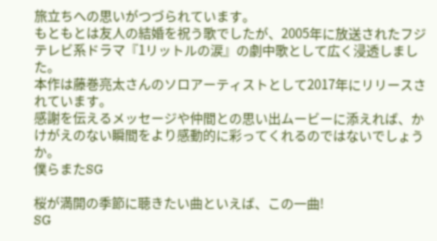旅立ちへの思いがつづられています。
もともとは友人の結婚を祝う歌でしたが、2005年に放送されたフジテレビ系ドラマ『1リットルの涙』の劇中歌として広く浸透しました。
本作は藤巻亮太さんのソロアーティストとして2017年にリリースされています。
感謝を伝えるメッセージや仲間との思い出ムービーに添えれば、かけがえのない瞬間をより感動的に彩ってくれるのではないでしょうか。
僕らまたSG

桜が満開の季節に聴きたい曲といえば、この一曲!
SG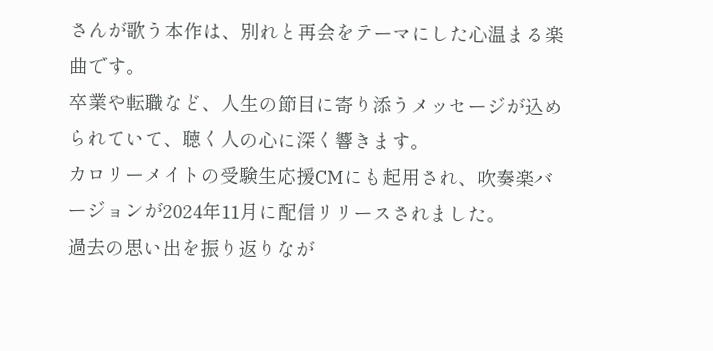さんが歌う本作は、別れと再会をテーマにした心温まる楽曲です。
卒業や転職など、人生の節目に寄り添うメッセージが込められていて、聴く人の心に深く響きます。
カロリーメイトの受験生応援CMにも起用され、吹奏楽バージョンが2024年11月に配信リリースされました。
過去の思い出を振り返りなが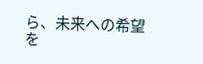ら、未来への希望を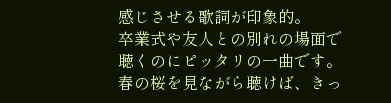感じさせる歌詞が印象的。
卒業式や友人との別れの場面で聴くのにピッタリの一曲です。
春の桜を見ながら聴けば、きっ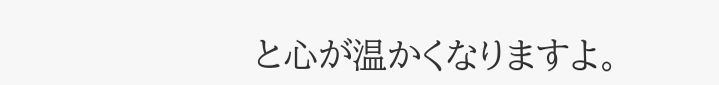と心が温かくなりますよ。